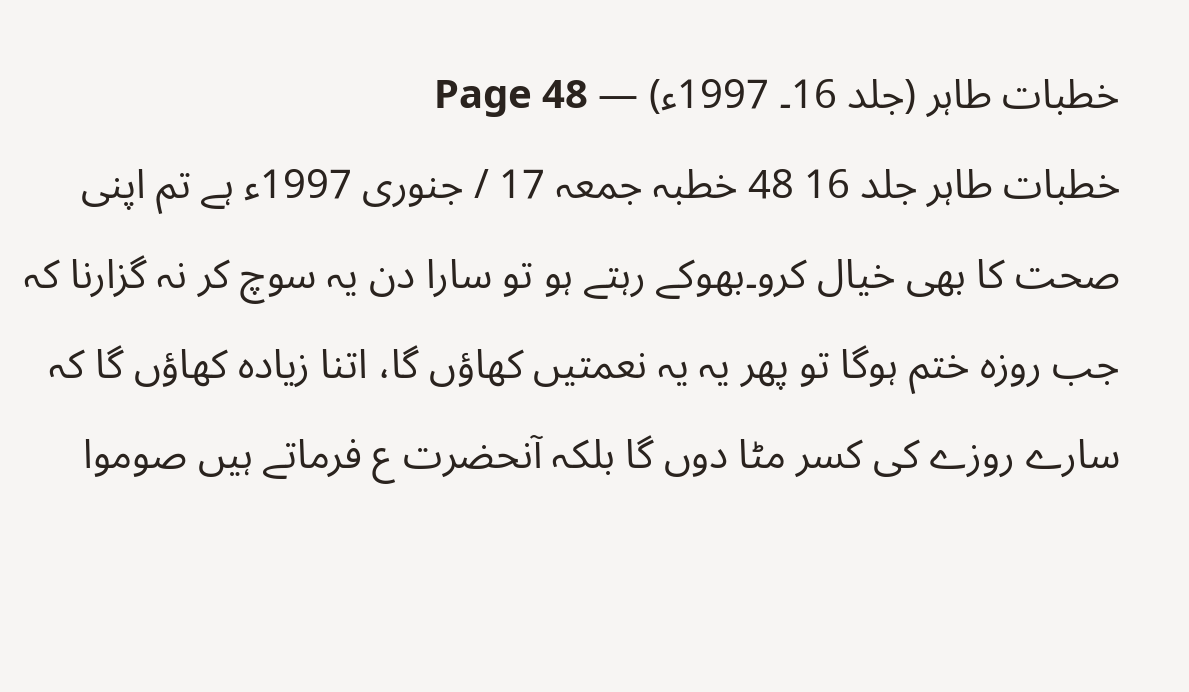خطبات طاہر (جلد 16۔ 1997ء) — Page 48
خطبات طاہر جلد 16 48 خطبہ جمعہ 17 / جنوری 1997ء ہے تم اپنی صحت کا بھی خیال کرو۔بھوکے رہتے ہو تو سارا دن یہ سوچ کر نہ گزارنا کہ جب روزہ ختم ہوگا تو پھر یہ یہ نعمتیں کھاؤں گا، اتنا زیادہ کھاؤں گا کہ سارے روزے کی کسر مٹا دوں گا بلکہ آنحضرت ع فرماتے ہیں صوموا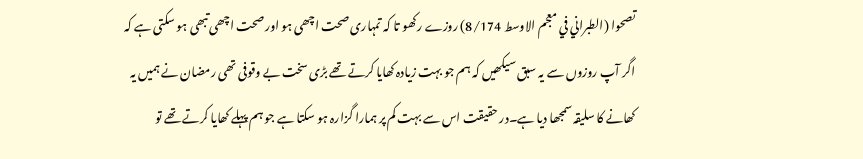تصحوا (الطبراني في معجم الاوسط 8/174) روزے رکھو تا کہ تمہاری صحت اچھی ہو اور صحت اچھی تبھی ہو سکتی ہے کہ اگر آپ روزوں سے یہ سبق سیکھیں کہ ہم جو بہت زیادہ کھایا کرتے تھے بڑی سخت بے وقوفی تھی رمضان نے ہمیں یہ کھانے کا سلیقہ سمجھا دیا ہے۔در حقیقت اس سے بہت کم پر ہمارا گزارہ ہو سکتا ہے جو ہم پہلے کھایا کرتے تھے تو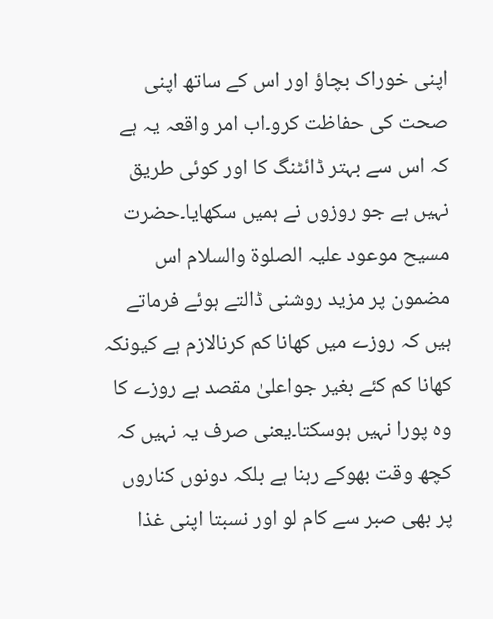اپنی خوراک بچاؤ اور اس کے ساتھ اپنی صحت کی حفاظت کرو۔اب امر واقعہ یہ ہے کہ اس سے بہتر ڈائٹنگ کا اور کوئی طریق نہیں ہے جو روزوں نے ہمیں سکھایا۔حضرت مسیح موعود علیہ الصلوۃ والسلام اس مضمون پر مزید روشنی ڈالتے ہوئے فرماتے ہیں کہ روزے میں کھانا کم کرنالازم ہے کیونکہ کھانا کم کئے بغیر جواعلیٰ مقصد ہے روزے کا وہ پورا نہیں ہوسکتا۔یعنی صرف یہ نہیں کہ کچھ وقت بھوکے رہنا ہے بلکہ دونوں کناروں پر بھی صبر سے کام لو اور نسبتا اپنی غذا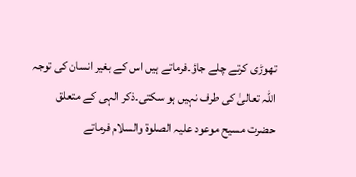تھوڑی کرتے چلے جاؤ۔فرماتے ہیں اس کے بغیر انسان کی توجہ اللہ تعالیٰ کی طرف نہیں ہو سکتی۔ذکر الہی کے متعلق حضرت مسیح موعود علیہ الصلوۃ والسلام فرماتے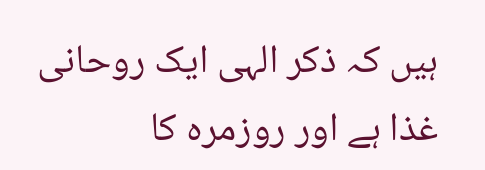ہیں کہ ذکر الہی ایک روحانی غذا ہے اور روزمرہ کا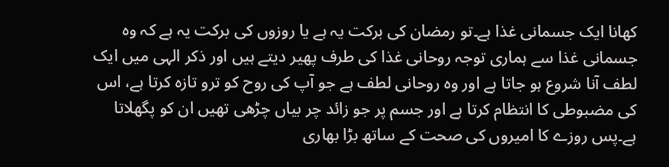کھانا ایک جسمانی غذا ہے۔تو رمضان کی برکت یہ ہے یا روزوں کی برکت یہ ہے کہ وہ جسمانی غذا سے ہماری توجہ روحانی غذا کی طرف پھیر دیتے ہیں اور ذکر الہی میں ایک لطف آنا شروع ہو جاتا ہے اور وہ روحانی لطف ہے جو آپ کی روح کو ترو تازہ کرتا ہے، اس کی مضبوطی کا انتظام کرتا ہے اور جسم پر جو زائد چر بیاں چڑھی تھیں ان کو پگھلاتا ہے۔پس روزے کا امیروں کی صحت کے ساتھ بڑا بھاری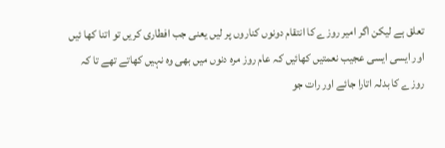تعلق ہے لیکن اگر امیر روزے کا انتقام دونوں کناروں پر لیں یعنی جب افطاری کریں تو اتنا کھا ئیں اور ایسی ایسی عجیب نعمتیں کھائیں کہ عام روز مرہ دنوں میں بھی وہ نہیں کھاتے تھے تا کہ روزے کا بدلہ اتارا جائے اور رات جو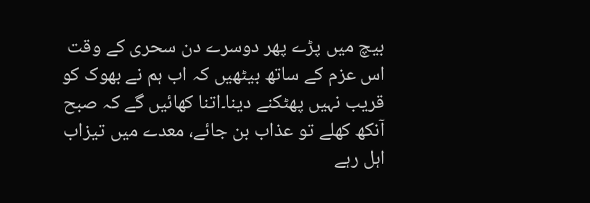بیچ میں پڑے پھر دوسرے دن سحری کے وقت اس عزم کے ساتھ بیٹھیں کہ اب ہم نے بھوک کو قریب نہیں پھٹکنے دینا۔اتنا کھائیں گے کہ صبح آنکھ کھلے تو عذاب بن جائے، معدے میں تیزاب اہل رہے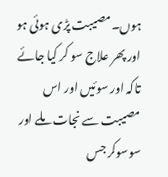ہوں۔مصیبت پڑی ہوئی ہو اور پھر علاج سو کر کیا جائے تاکہ اور سوئیں اور اس مصیبت سے نجات ملے اور سوسوکر جس